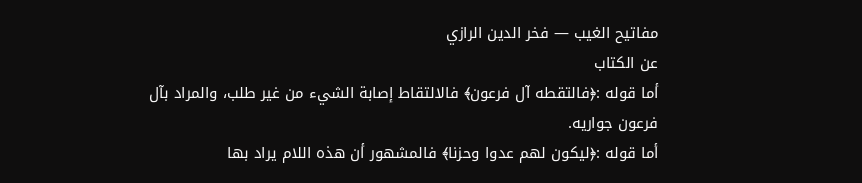مفاتيح الغيب — فخر الدين الرازي
عن الكتاب
أما قوله :﴿فالتقطه آل فرعون﴾ فالالتقاط إصابة الشيء من غير طلب، والمراد بآل فرعون جواريه.
أما قوله :﴿ليكون لهم عدوا وحزنا﴾ فالمشهور أن هذه اللام يراد بها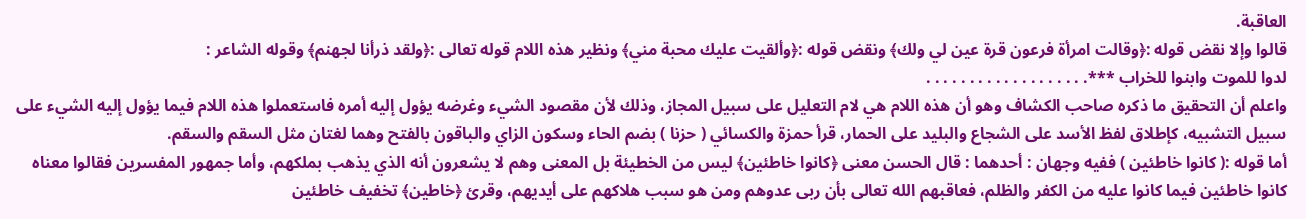العاقبة.
قالوا وإلا نقض قوله :﴿وقالت امرأة فرعون قرة عين لي ولك﴾ ونقض قوله :﴿وألقيت عليك محبة مني﴾ ونظير هذه اللام قوله تعالى :﴿ولقد ذرأنا لجهنم﴾ وقوله الشاعر :
لدوا للموت وابنوا للخراب ***. . . . . . . . . . . . . . . . . . .
واعلم أن التحقيق ما ذكره صاحب الكشاف وهو أن هذه اللام هي لام التعليل على سبيل المجاز، وذلك لأن مقصود الشيء وغرضه يؤول إليه أمره فاستعملوا هذه اللام فيما يؤول إليه الشيء على سبيل التشبيه، كإطلاق لفظ الأسد على الشجاع والبليد على الحمار، قرأ حمزة والكسائي ( حزنا ) بضم الحاء وسكون الزاي والباقون بالفتح وهما لغتان مثل السقم والسقم.
أما قوله :( كانوا خاطئين ) ففيه وجهان : أحدهما : قال الحسن معنى ﴿كانوا خاطئين﴾ ليس من الخطيئة بل المعنى وهم لا يشعرون أنه الذي يذهب بملكهم، وأما جمهور المفسرين فقالوا معناه كانوا خاطئين فيما كانوا عليه من الكفر والظلم، فعاقبهم الله تعالى بأن ربى عدوهم ومن هو سبب هلاكهم على أيديهم، وقرئ ﴿خاطين﴾ تخفيف خاطئين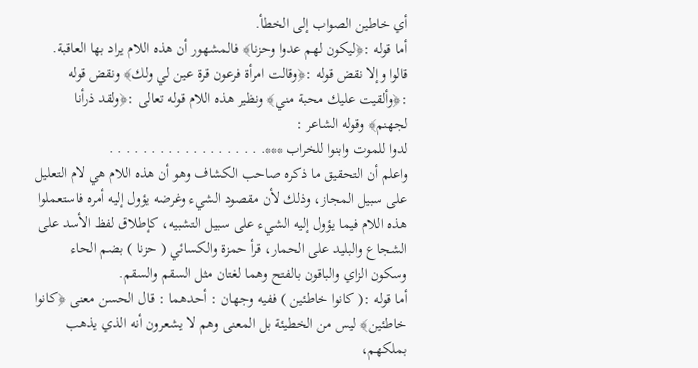أي خاطين الصواب إلى الخطأ.
أما قوله :﴿ليكون لهم عدوا وحزنا﴾ فالمشهور أن هذه اللام يراد بها العاقبة.
قالوا وإلا نقض قوله :﴿وقالت امرأة فرعون قرة عين لي ولك﴾ ونقض قوله :﴿وألقيت عليك محبة مني﴾ ونظير هذه اللام قوله تعالى :﴿ولقد ذرأنا لجهنم﴾ وقوله الشاعر :
لدوا للموت وابنوا للخراب ***. . . . . . . . . . . . . . . . . . .
واعلم أن التحقيق ما ذكره صاحب الكشاف وهو أن هذه اللام هي لام التعليل على سبيل المجاز، وذلك لأن مقصود الشيء وغرضه يؤول إليه أمره فاستعملوا هذه اللام فيما يؤول إليه الشيء على سبيل التشبيه، كإطلاق لفظ الأسد على الشجاع والبليد على الحمار، قرأ حمزة والكسائي ( حزنا ) بضم الحاء وسكون الزاي والباقون بالفتح وهما لغتان مثل السقم والسقم.
أما قوله :( كانوا خاطئين ) ففيه وجهان : أحدهما : قال الحسن معنى ﴿كانوا خاطئين﴾ ليس من الخطيئة بل المعنى وهم لا يشعرون أنه الذي يذهب بملكهم،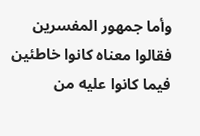وأما جمهور المفسرين فقالوا معناه كانوا خاطئين فيما كانوا عليه من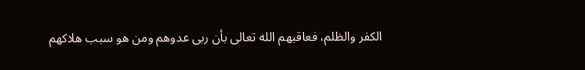الكفر والظلم، فعاقبهم الله تعالى بأن ربى عدوهم ومن هو سبب هلاكهم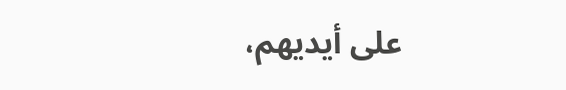على أيديهم،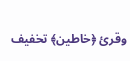وقرئ ﴿خاطين﴾ تخفيف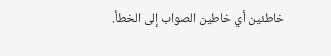خاطئين أي خاطين الصواب إلى الخطأ.